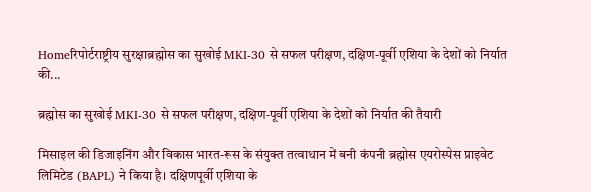Homeरिपोर्टराष्ट्रीय सुरक्षाब्रह्मोस का सुखोई MKI-30 से सफल परीक्षण, दक्षिण-पूर्वी एशिया के देशों को निर्यात की...

ब्रह्मोस का सुखोई MKI-30 से सफल परीक्षण, दक्षिण-पूर्वी एशिया के देशों को निर्यात की तैयारी

मिसाइल की डिजाइनिंग और विकास भारत-रूस के संयुक्त तत्वाधान में बनी कंपनी ब्रह्मोस एयरोस्पेस प्राइवेट लिमिटेड (BAPL) ने किया है। दक्षिणपूर्वी एशिया के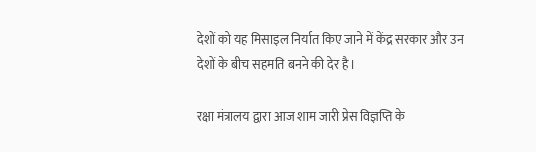देशों को यह मिसाइल निर्यात किए जाने में केंद्र सरकार और उन देशों के बीच सहमति बनने की देर है।

रक्षा मंत्रालय द्वारा आज शाम जारी प्रेस विज्ञप्ति के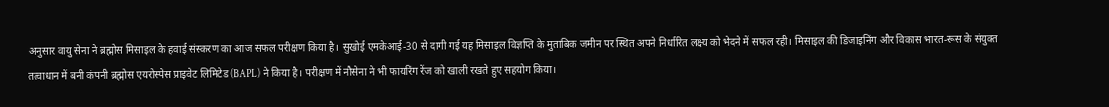अनुसार वायु सेना ने ब्रह्मोस मिसाइल के हवाई संस्करण का आज सफल परीक्षण किया है। सुखोई एमकेआई-30 से दागी गई यह मिसाइल विज्ञप्ति के मुताबिक जमीन पर स्थित अपने निर्धारित लक्ष्य को भेदने में सफल रही। मिसाइल की डिजाइनिंग और विकास भारत-रूस के संयुक्त तत्वाधान में बनी कंपनी ब्रह्मोस एयरोस्पेस प्राइवेट लिमिटेड (BAPL) ने किया है। परीक्षण में नौसेना ने भी फायरिंग रेंज को खाली रखते हुए सहयोग किया।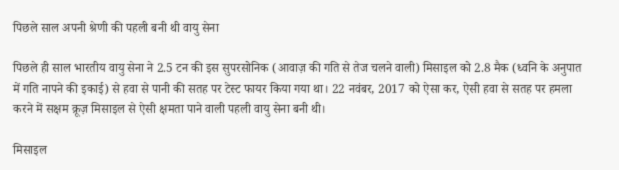पिछले साल अपनी श्रेणी की पहली बनी थी वायु सेना

पिछले ही साल भारतीय वायु सेना ने 2.5 टन की इस सुपरसोनिक (आवाज़ की गति से तेज चलने वाली) मिसाइल को 2.8 मैक (ध्वनि के अनुपात में गति नापने की इकाई) से हवा से पानी की सतह पर टेस्ट फायर किया गया था। 22 नवंबर, 2017 को ऐसा कर, ऐसी हवा से सतह पर हमला करने में सक्षम क्रूज़ मिसाइल से ऐसी क्षमता पाने वाली पहली वायु सेना बनी थी।

मिसाइल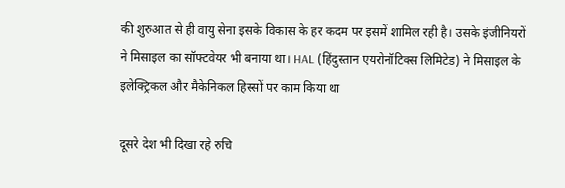की शुरुआत से ही वायु सेना इसके विकास के हर कदम पर इसमें शामिल रही है। उसके इंजीनियरों ने मिसाइल का सॉफ्टवेयर भी बनाया था। HAL (हिंदुस्तान एयरोनॉटिक्स लिमिटेड) ने मिसाइल के इलेक्ट्रिकल और मैकेनिकल हिस्सों पर काम किया था

दूसरे देश भी दिखा रहे रुचि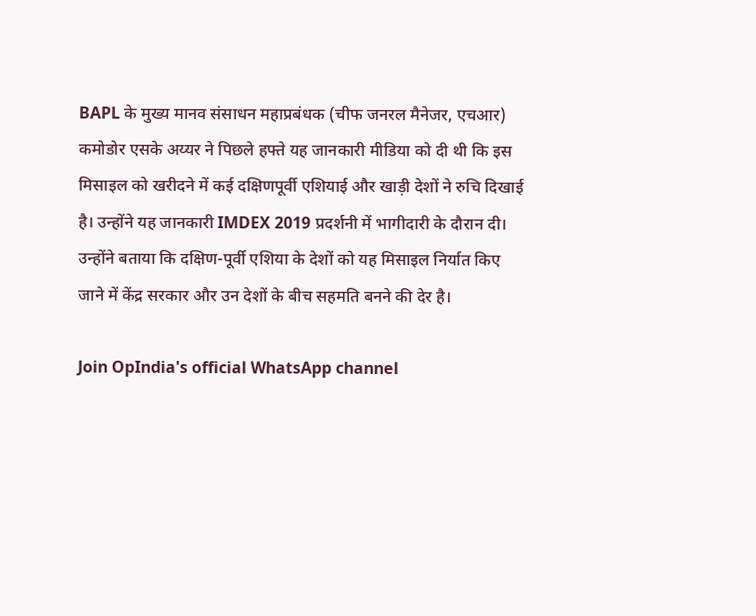BAPL के मुख्य मानव संसाधन महाप्रबंधक (चीफ जनरल मैनेजर, एचआर) कमोडोर एसके अय्यर ने पिछले हफ्ते यह जानकारी मीडिया को दी थी कि इस मिसाइल को खरीदने में कई दक्षिणपूर्वी एशियाई और खाड़ी देशों ने रुचि दिखाई है। उन्होंने यह जानकारी IMDEX 2019 प्रदर्शनी में भागीदारी के दौरान दी। उन्होंने बताया कि दक्षिण-पूर्वी एशिया के देशों को यह मिसाइल निर्यात किए जाने में केंद्र सरकार और उन देशों के बीच सहमति बनने की देर है।

Join OpIndia's official WhatsApp channel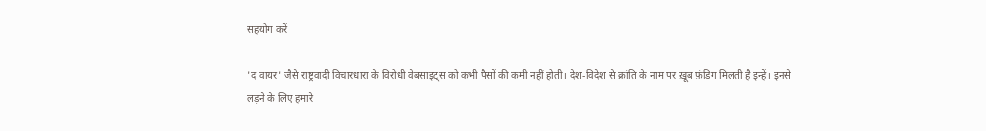सहयोग करें

'द वायर' जैसे राष्ट्रवादी विचारधारा के विरोधी वेबसाइट्स को कभी पैसों की कमी नहीं होती। देश-विदेश से क्रांति के नाम पर ख़ूब फ़ंडिग मिलती है इन्हें। इनसे लड़ने के लिए हमारे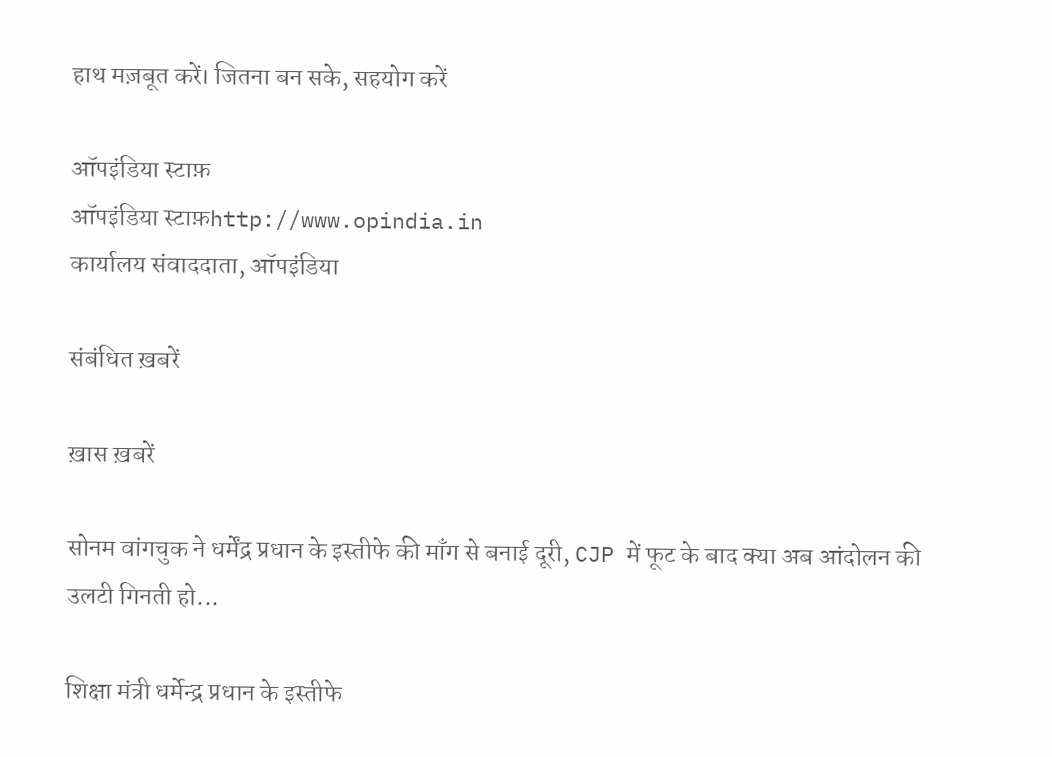हाथ मज़बूत करें। जितना बन सके, सहयोग करें

ऑपइंडिया स्टाफ़
ऑपइंडिया स्टाफ़http://www.opindia.in
कार्यालय संवाददाता, ऑपइंडिया

संबंधित ख़बरें

ख़ास ख़बरें

सोनम वांगचुक ने धर्मेंद्र प्रधान के इस्तीफे की माँग से बनाई दूरी, CJP में फूट के बाद क्या अब आंदोलन की उलटी गिनती हो...

शिक्षा मंत्री धर्मेन्द्र प्रधान के इस्तीफे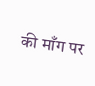की माँग पर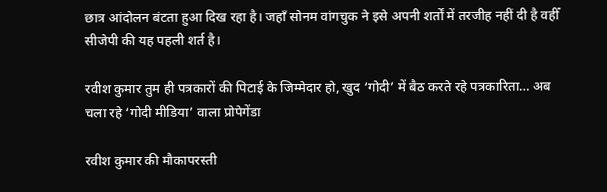छात्र आंदोलन बंटता हुआ दिख रहा है। जहाँ सोनम वांगचुक ने इसे अपनी शर्तों में तरजीह नहीं दी है वहीँ सीजेपी की यह पहली शर्त है।

रवीश कुमार तुम ही पत्रकारों की पिटाई के जिम्मेदार हो, खुद ‘गोदी’ में बैठ करते रहे पत्रकारिता… अब चला रहे ‘गोदी मीडिया’ वाला प्रोपेगेंडा

रवीश कुमार की मौकापरस्ती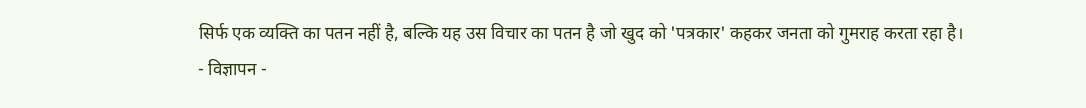सिर्फ एक व्यक्ति का पतन नहीं है, बल्कि यह उस विचार का पतन है जो खुद को 'पत्रकार' कहकर जनता को गुमराह करता रहा है।
- विज्ञापन -